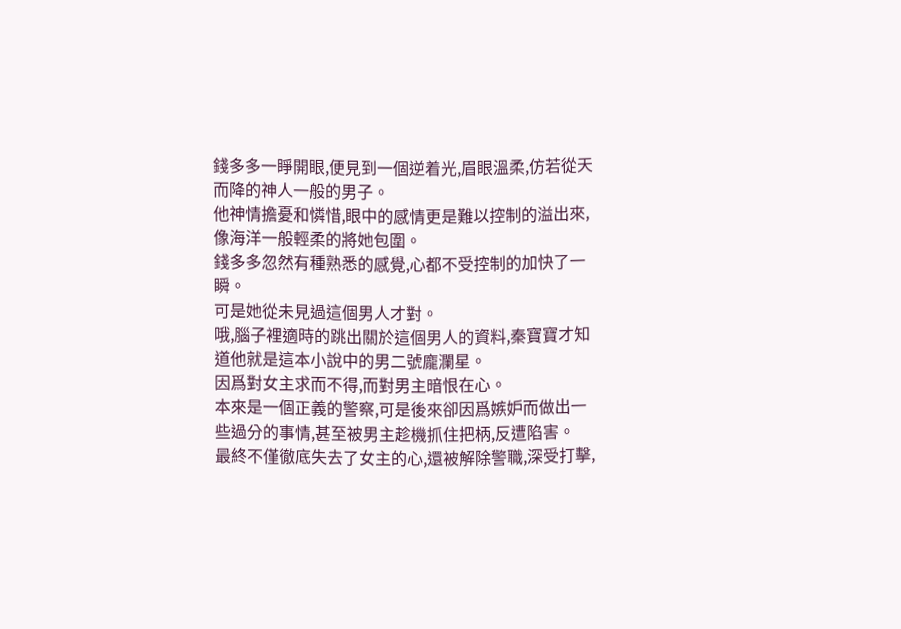錢多多一睜開眼,便見到一個逆着光,眉眼溫柔,仿若從天而降的神人一般的男子。
他神情擔憂和憐惜,眼中的感情更是難以控制的溢出來,像海洋一般輕柔的將她包圍。
錢多多忽然有種熟悉的感覺,心都不受控制的加快了一瞬。
可是她從未見過這個男人才對。
哦,腦子裡適時的跳出關於這個男人的資料,秦寶寶才知道他就是這本小說中的男二號龐瀾星。
因爲對女主求而不得,而對男主暗恨在心。
本來是一個正義的警察,可是後來卻因爲嫉妒而做出一些過分的事情,甚至被男主趁機抓住把柄,反遭陷害。
最終不僅徹底失去了女主的心,還被解除警職,深受打擊,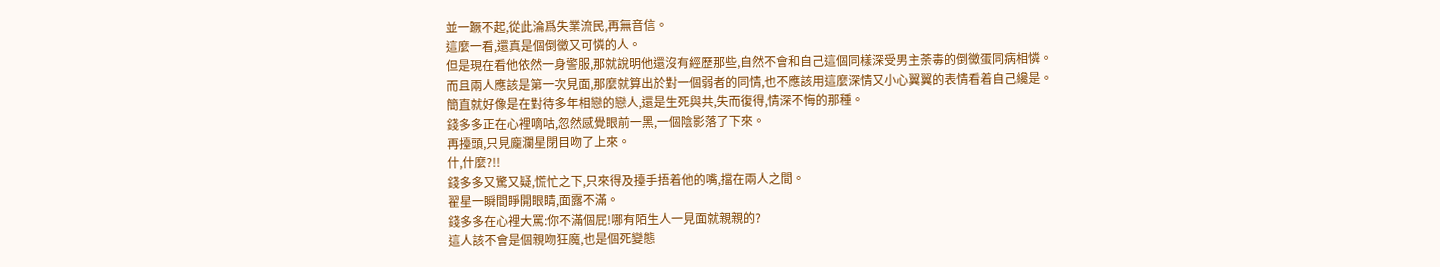並一蹶不起,從此淪爲失業流民,再無音信。
這麼一看,還真是個倒黴又可憐的人。
但是現在看他依然一身警服,那就說明他還沒有經歷那些,自然不會和自己這個同樣深受男主荼毒的倒黴蛋同病相憐。
而且兩人應該是第一次見面,那麼就算出於對一個弱者的同情,也不應該用這麼深情又小心翼翼的表情看着自己纔是。
簡直就好像是在對待多年相戀的戀人,還是生死與共,失而復得,情深不悔的那種。
錢多多正在心裡嘀咕,忽然感覺眼前一黑,一個陰影落了下來。
再擡頭,只見龐瀾星閉目吻了上來。
什,什麼?!!
錢多多又驚又疑,慌忙之下,只來得及擡手捂着他的嘴,擋在兩人之間。
翟星一瞬間睜開眼睛,面露不滿。
錢多多在心裡大罵:你不滿個屁!哪有陌生人一見面就親親的?
這人該不會是個親吻狂魔,也是個死變態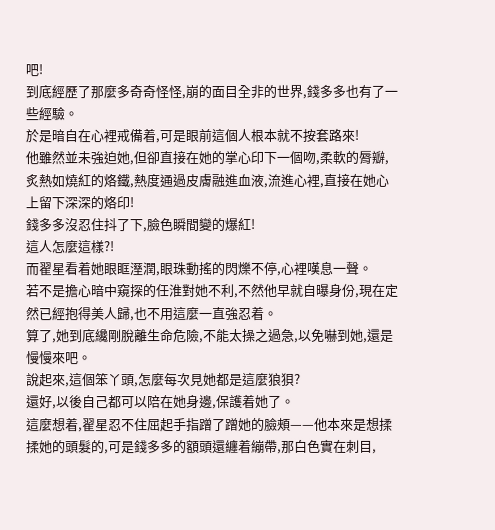吧!
到底經歷了那麼多奇奇怪怪,崩的面目全非的世界,錢多多也有了一些經驗。
於是暗自在心裡戒備着,可是眼前這個人根本就不按套路來!
他雖然並未強迫她,但卻直接在她的掌心印下一個吻,柔軟的脣瓣,炙熱如燒紅的烙鐵,熱度通過皮膚融進血液,流進心裡,直接在她心上留下深深的烙印!
錢多多沒忍住抖了下,臉色瞬間變的爆紅!
這人怎麼這樣?!
而翟星看着她眼眶溼潤,眼珠動搖的閃爍不停,心裡嘆息一聲。
若不是擔心暗中窺探的任淮對她不利,不然他早就自曝身份,現在定然已經抱得美人歸,也不用這麼一直強忍着。
算了,她到底纔剛脫離生命危險,不能太操之過急,以免嚇到她,還是慢慢來吧。
說起來,這個笨丫頭,怎麼每次見她都是這麼狼狽?
還好,以後自己都可以陪在她身邊,保護着她了。
這麼想着,翟星忍不住屈起手指蹭了蹭她的臉頰——他本來是想揉揉她的頭髮的,可是錢多多的額頭還纏着繃帶,那白色實在刺目,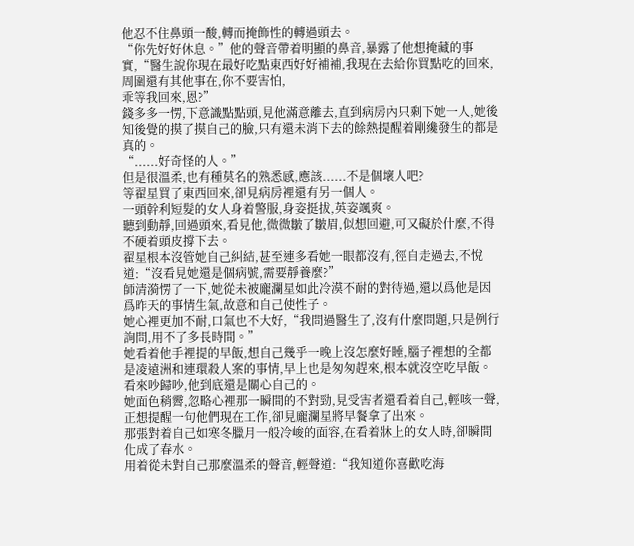他忍不住鼻頭一酸,轉而掩飾性的轉過頭去。
“你先好好休息。”他的聲音帶着明顯的鼻音,暴露了他想掩藏的事實,“醫生說你現在最好吃點東西好好補補,我現在去給你買點吃的回來,周圍還有其他事在,你不要害怕,
乖等我回來,恩?”
錢多多一愣,下意識點點頭,見他滿意離去,直到病房內只剩下她一人,她後知後覺的摸了摸自己的臉,只有還未消下去的餘熱提醒着剛纔發生的都是真的。
“......好奇怪的人。”
但是很溫柔,也有種莫名的熟悉感,應該......不是個壞人吧?
等翟星買了東西回來,卻見病房裡還有另一個人。
一頭幹利短髮的女人身着警服,身姿挺拔,英姿颯爽。
聽到動靜,回過頭來,看見他,微微皺了皺眉,似想回避,可又礙於什麼,不得不硬着頭皮撐下去。
翟星根本沒管她自己糾結,甚至連多看她一眼都沒有,徑自走過去,不悅道:“沒看見她還是個病號,需要靜養麼?”
師清漪愣了一下,她從未被龐瀾星如此冷漠不耐的對待過,還以爲他是因爲昨天的事情生氣,故意和自己使性子。
她心裡更加不耐,口氣也不大好,“我問過醫生了,沒有什麼問題,只是例行詢問,用不了多長時間。”
她看着他手裡提的早飯,想自己幾乎一晚上沒怎麼好睡,腦子裡想的全都是凌遠洲和連環殺人案的事情,早上也是匆匆趕來,根本就沒空吃早飯。
看來吵歸吵,他到底還是關心自己的。
她面色稍霽,忽略心裡那一瞬間的不對勁,見受害者還看着自己,輕咳一聲,正想提醒一句他們現在工作,卻見龐瀾星將早餐拿了出來。
那張對着自己如寒冬臘月一般冷峻的面容,在看着牀上的女人時,卻瞬間化成了春水。
用着從未對自己那麼溫柔的聲音,輕聲道:“我知道你喜歡吃海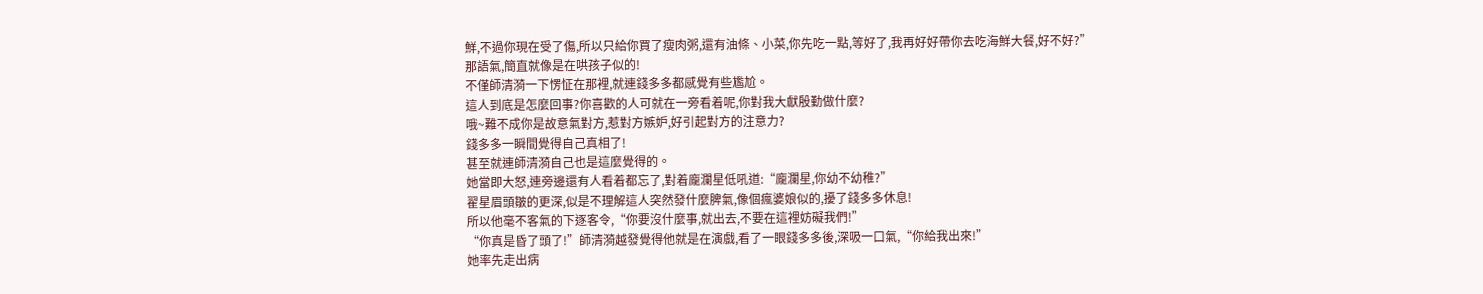鮮,不過你現在受了傷,所以只給你買了瘦肉粥,還有油條、小菜,你先吃一點,等好了,我再好好帶你去吃海鮮大餐,好不好?”
那語氣,簡直就像是在哄孩子似的!
不僅師清漪一下愣怔在那裡,就連錢多多都感覺有些尷尬。
這人到底是怎麼回事?你喜歡的人可就在一旁看着呢,你對我大獻殷勤做什麼?
哦~難不成你是故意氣對方,惹對方嫉妒,好引起對方的注意力?
錢多多一瞬間覺得自己真相了!
甚至就連師清漪自己也是這麼覺得的。
她當即大怒,連旁邊還有人看着都忘了,對着龐瀾星低吼道:“龐瀾星,你幼不幼稚?”
翟星眉頭皺的更深,似是不理解這人突然發什麼脾氣,像個瘋婆娘似的,擾了錢多多休息!
所以他毫不客氣的下逐客令,“你要沒什麼事,就出去,不要在這裡妨礙我們!”
“你真是昏了頭了!”師清漪越發覺得他就是在演戲,看了一眼錢多多後,深吸一口氣,“你給我出來!”
她率先走出病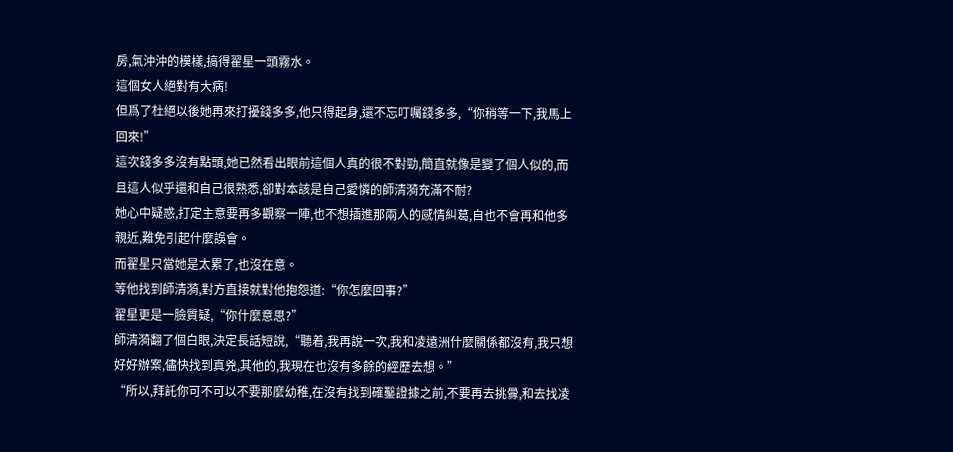房,氣沖沖的模樣,搞得翟星一頭霧水。
這個女人絕對有大病!
但爲了杜絕以後她再來打擾錢多多,他只得起身,還不忘叮囑錢多多,“你稍等一下,我馬上回來!”
這次錢多多沒有點頭,她已然看出眼前這個人真的很不對勁,簡直就像是變了個人似的,而且這人似乎還和自己很熟悉,卻對本該是自己愛憐的師清漪充滿不耐?
她心中疑惑,打定主意要再多觀察一陣,也不想插進那兩人的感情糾葛,自也不會再和他多親近,難免引起什麼誤會。
而翟星只當她是太累了,也沒在意。
等他找到師清漪,對方直接就對他抱怨道:“你怎麼回事?”
翟星更是一臉質疑,“你什麼意思?”
師清漪翻了個白眼,決定長話短說,“聽着,我再說一次,我和凌遠洲什麼關係都沒有,我只想好好辦案,儘快找到真兇,其他的,我現在也沒有多餘的經歷去想。”
“所以,拜託你可不可以不要那麼幼稚,在沒有找到確鑿證據之前,不要再去挑釁,和去找凌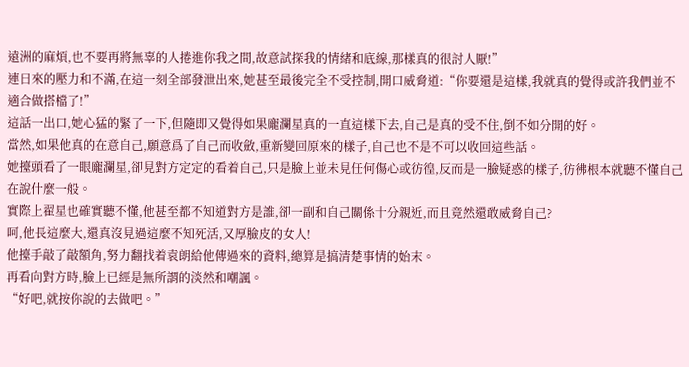遠洲的麻煩,也不要再將無辜的人捲進你我之間,故意試探我的情緒和底線,那樣真的很討人厭!”
連日來的壓力和不滿,在這一刻全部發泄出來,她甚至最後完全不受控制,開口威脅道:“你要還是這樣,我就真的覺得或許我們並不適合做搭檔了!”
這話一出口,她心猛的緊了一下,但隨即又覺得如果龐瀾星真的一直這樣下去,自己是真的受不住,倒不如分開的好。
當然,如果他真的在意自己,願意爲了自己而收斂,重新變回原來的樣子,自己也不是不可以收回這些話。
她擡頭看了一眼龐瀾星,卻見對方定定的看着自己,只是臉上並未見任何傷心或彷徨,反而是一臉疑惑的樣子,彷彿根本就聽不懂自己在說什麼一般。
實際上翟星也確實聽不懂,他甚至都不知道對方是誰,卻一副和自己關係十分親近,而且竟然還敢威脅自己?
呵,他長這麼大,還真沒見過這麼不知死活,又厚臉皮的女人!
他擡手敲了敲額角,努力翻找着袁朗給他傳過來的資料,總算是搞清楚事情的始末。
再看向對方時,臉上已經是無所謂的淡然和嘲諷。
“好吧,就按你說的去做吧。”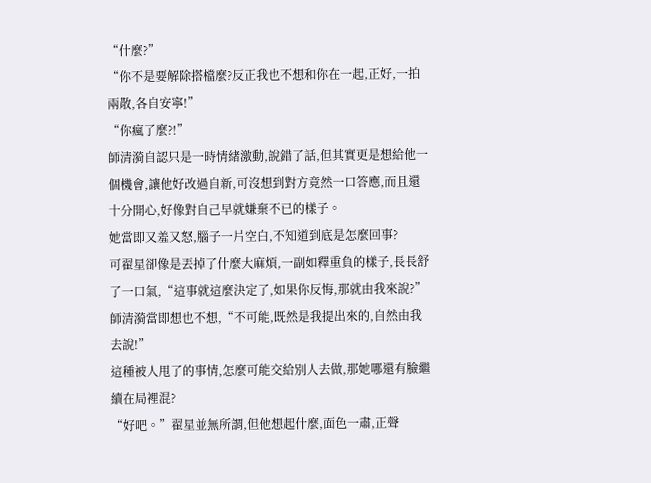“什麼?”
“你不是要解除搭檔麼?反正我也不想和你在一起,正好,一拍兩散,各自安寧!”
“你瘋了麼?!”
師清漪自認只是一時情緒激動,說錯了話,但其實更是想給他一個機會,讓他好改過自新,可沒想到對方竟然一口答應,而且還十分開心,好像對自己早就嫌棄不已的樣子。
她當即又羞又怒,腦子一片空白,不知道到底是怎麼回事?
可翟星卻像是丟掉了什麼大麻煩,一副如釋重負的樣子,長長舒了一口氣,“這事就這麼決定了,如果你反悔,那就由我來說?”
師清漪當即想也不想,“不可能,既然是我提出來的,自然由我去說!”
這種被人甩了的事情,怎麼可能交給別人去做,那她哪還有臉繼續在局裡混?
“好吧。”翟星並無所謂,但他想起什麼,面色一肅,正聲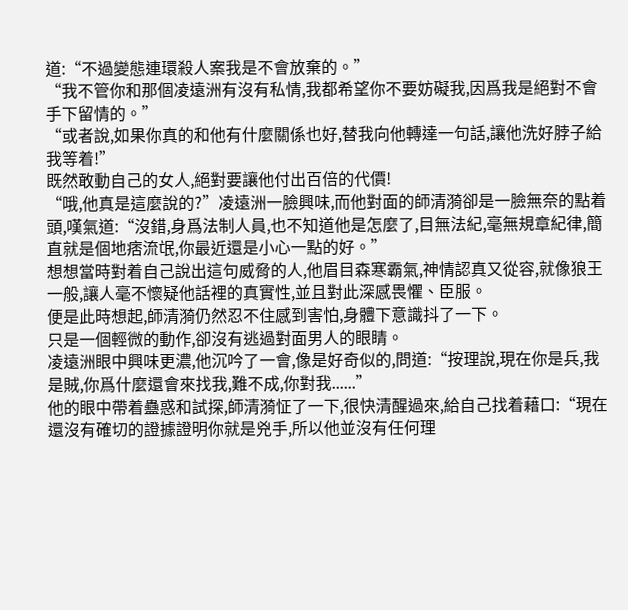道:“不過變態連環殺人案我是不會放棄的。”
“我不管你和那個凌遠洲有沒有私情,我都希望你不要妨礙我,因爲我是絕對不會手下留情的。”
“或者說,如果你真的和他有什麼關係也好,替我向他轉達一句話,讓他洗好脖子給我等着!”
既然敢動自己的女人,絕對要讓他付出百倍的代價!
“哦,他真是這麼說的?”凌遠洲一臉興味,而他對面的師清漪卻是一臉無奈的點着頭,嘆氣道:“沒錯,身爲法制人員,也不知道他是怎麼了,目無法紀,毫無規章紀律,簡直就是個地痞流氓,你最近還是小心一點的好。”
想想當時對着自己說出這句威脅的人,他眉目森寒霸氣,神情認真又從容,就像狼王一般,讓人毫不懷疑他話裡的真實性,並且對此深感畏懼、臣服。
便是此時想起,師清漪仍然忍不住感到害怕,身體下意識抖了一下。
只是一個輕微的動作,卻沒有逃過對面男人的眼睛。
凌遠洲眼中興味更濃,他沉吟了一會,像是好奇似的,問道:“按理說,現在你是兵,我是賊,你爲什麼還會來找我,難不成,你對我......”
他的眼中帶着蠱惑和試探,師清漪怔了一下,很快清醒過來,給自己找着藉口:“現在還沒有確切的證據證明你就是兇手,所以他並沒有任何理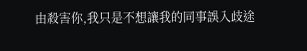由殺害你,我只是不想讓我的同事誤入歧途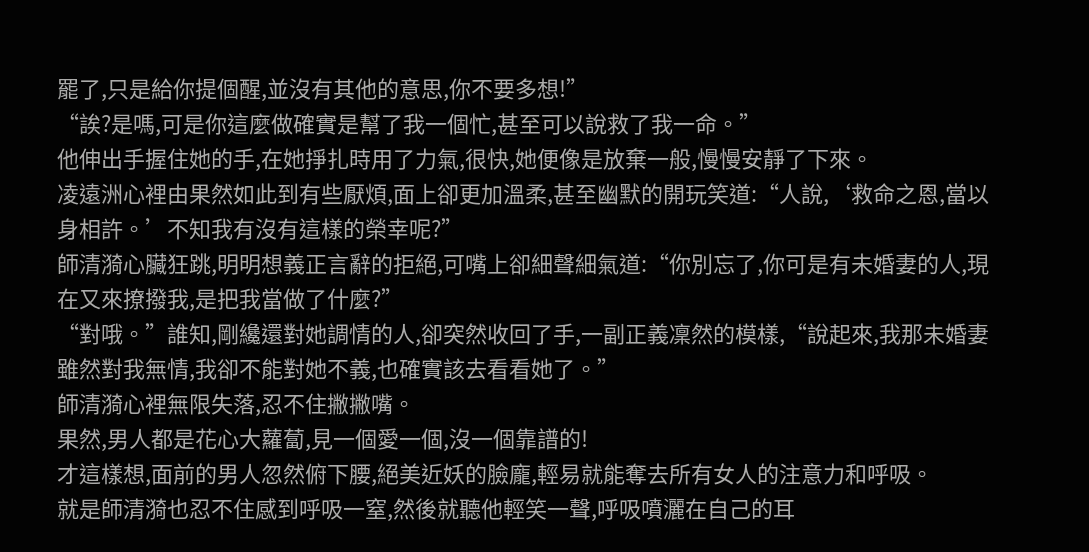罷了,只是給你提個醒,並沒有其他的意思,你不要多想!”
“誒?是嗎,可是你這麼做確實是幫了我一個忙,甚至可以說救了我一命。”
他伸出手握住她的手,在她掙扎時用了力氣,很快,她便像是放棄一般,慢慢安靜了下來。
凌遠洲心裡由果然如此到有些厭煩,面上卻更加溫柔,甚至幽默的開玩笑道:“人說,‘救命之恩,當以身相許。’不知我有沒有這樣的榮幸呢?”
師清漪心臟狂跳,明明想義正言辭的拒絕,可嘴上卻細聲細氣道:“你別忘了,你可是有未婚妻的人,現在又來撩撥我,是把我當做了什麼?”
“對哦。”誰知,剛纔還對她調情的人,卻突然收回了手,一副正義凜然的模樣,“說起來,我那未婚妻雖然對我無情,我卻不能對她不義,也確實該去看看她了。”
師清漪心裡無限失落,忍不住撇撇嘴。
果然,男人都是花心大蘿蔔,見一個愛一個,沒一個靠譜的!
才這樣想,面前的男人忽然俯下腰,絕美近妖的臉龐,輕易就能奪去所有女人的注意力和呼吸。
就是師清漪也忍不住感到呼吸一窒,然後就聽他輕笑一聲,呼吸噴灑在自己的耳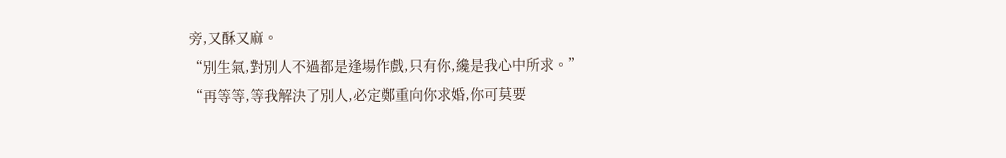旁,又酥又麻。
“別生氣,對別人不過都是逢場作戲,只有你,纔是我心中所求。”
“再等等,等我解決了別人,必定鄭重向你求婚,你可莫要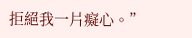拒絕我一片癡心。”